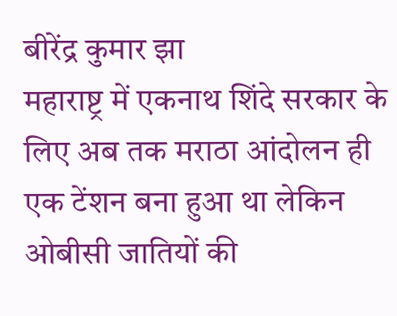बीरेंद्र कुमार झा
महाराष्ट्र में एकनाथ शिंदे सरकार के लिए अब तक मराठा आंदोलन ही एक टेंशन बना हुआ था लेकिन ओबीसी जातियों की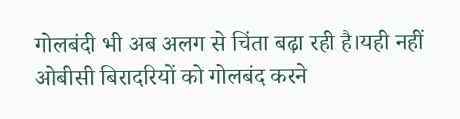गोलबंदी भी अब अलग से चिंता बढ़ा रही है।यही नहीं ओबीसी बिरादरियों को गोलबंद करने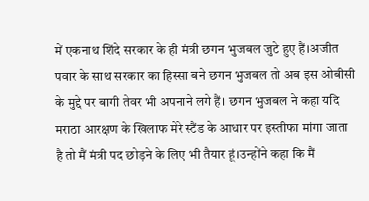में एकनाथ शिंदे सरकार के ही मंत्री छगन भुजबल जुटे हुए हैं।अजीत पवार के साथ सरकार का हिस्सा बने छगन भुजबल तो अब इस ओबीसी के मुद्दे पर बागी तेवर भी अपनाने लगे हैं। छगन भुजबल ने कहा यदि मराठा आरक्षण के खिलाफ मेरे स्टैंड के आधार पर इस्तीफा मांगा जाता है तो मैं मंत्री पद छोड़ने के लिए भी तैयार हूं।उन्होंने कहा कि मैं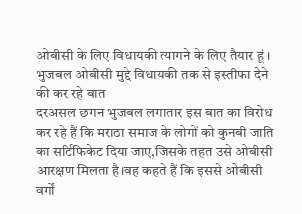ओबीसी के लिए विधायकी त्यागने के लिए तैयार हूं ।
भुजबल ओबीसी मुद्दे विधायकी तक से इस्तीफा देने की कर रहे बात
दरअसल छगन भुजबल लगातार इस बात का विरोध कर रहे हैं कि मराठा समाज के लोगों को कुनबी जाति का सर्टिफिकेट दिया जाए,जिसके तहत उसे ओबीसी आरक्षण मिलता है।वह कहते हैं कि इससे ओबीसी वर्गों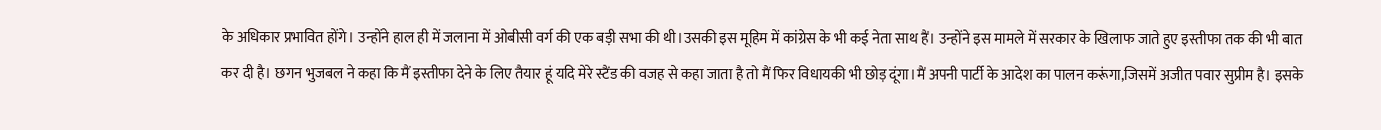के अधिकार प्रभावित होंगे। उन्होंने हाल ही में जलाना में ओबीसी वर्ग की एक बड़ी सभा की थी।उसकी इस मूहिम में कांग्रेस के भी कई नेता साथ हैं। उन्होंने इस मामले में सरकार के खिलाफ जाते हुए इस्तीफा तक की भी बात कर दी है। छगन भुजबल ने कहा कि मैं इस्तीफा देने के लिए तैयार हूं यदि मेरे स्टैंड की वजह से कहा जाता है तो मैं फिर विधायकी भी छोड़ दूंगा।मैं अपनी पार्टी के आदेश का पालन करूंगा,जिसमें अजीत पवार सुप्रीम है। इसके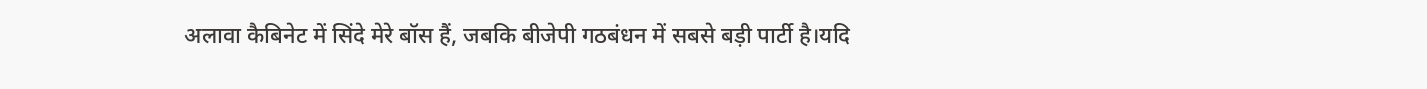अलावा कैबिनेट में सिंदे मेरे बॉस हैं, जबकि बीजेपी गठबंधन में सबसे बड़ी पार्टी है।यदि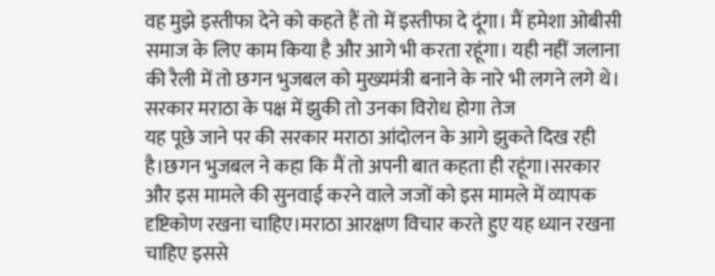वह मुझे इस्तीफा देने को कहते हैं तो में इस्तीफा दे दूंगा। मैं हमेशा ओबीसी समाज के लिए काम किया है और आगे भी करता रहूंगा। यही नहीं जलाना की रैली में तो छगन भुजबल को मुख्यमंत्री बनाने के नारे भी लगने लगे थे।
सरकार मराठा के पक्ष में झुकी तो उनका विरोध होगा तेज
यह पूछे जाने पर की सरकार मराठा आंदोलन के आगे झुकते दिख रही है।छगन भुजबल ने कहा कि मैं तो अपनी बात कहता ही रहूंगा।सरकार और इस मामले की सुनवाई करने वाले जजों को इस मामले में व्यापक दृष्टिकोण रखना चाहिए।मराठा आरक्षण विचार करते हुए यह ध्यान रखना चाहिए इससे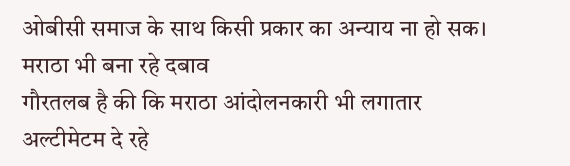ओबीसी समाज के साथ किसी प्रकार का अन्याय ना हो सक।
मराठा भी बना रहे दबाव
गौरतलब है की कि मराठा आंदोलनकारी भी लगातार अल्टीमेटम दे रहे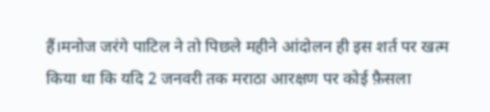हैं।मनोज जरंगे पाटिल ने तो पिछले महीने आंदोलन ही इस शर्त पर खत्म किया था कि यदि 2 जनवरी तक मराठा आरक्षण पर कोई फ़ैसला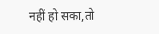नहीं हो सका,तो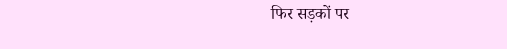फिर सड़कों पर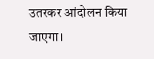उतरकर आंदोलन किया जाएगा।